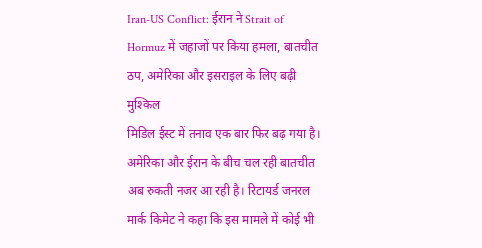Iran-US Conflict: ईरान ने Strait of Hormuz में जहाजों पर किया हमला, बातचीत ठप, अमेरिका और इसराइल के लिए बढ़ी मुश्किल
मिडिल ईस्ट में तनाव एक बार फिर बढ़ गया है। अमेरिका और ईरान के बीच चल रही बातचीत अब रुकती नजर आ रही है। रिटायर्ड जनरल मार्क किमेट ने कहा कि इस मामले में कोई भी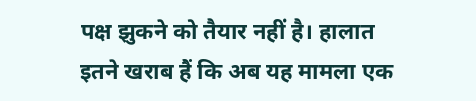पक्ष झुकने को तैयार नहीं है। हालात इतने खराब हैं कि अब यह मामला एक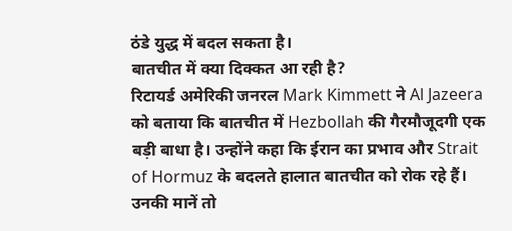ठंडे युद्ध में बदल सकता है।
बातचीत में क्या दिक्कत आ रही है?
रिटायर्ड अमेरिकी जनरल Mark Kimmett ने Al Jazeera को बताया कि बातचीत में Hezbollah की गैरमौजूदगी एक बड़ी बाधा है। उन्होंने कहा कि ईरान का प्रभाव और Strait of Hormuz के बदलते हालात बातचीत को रोक रहे हैं। उनकी मानें तो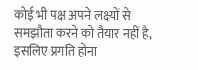कोई भी पक्ष अपने लक्ष्यों से समझौता करने को तैयार नहीं है, इसलिए प्रगति होना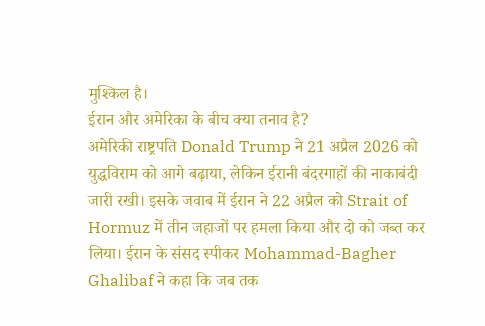मुश्किल है।
ईरान और अमेरिका के बीच क्या तनाव है?
अमेरिकी राष्ट्रपति Donald Trump ने 21 अप्रैल 2026 को युद्धविराम को आगे बढ़ाया, लेकिन ईरानी बंदरगाहों की नाकाबंदी जारी रखी। इसके जवाब में ईरान ने 22 अप्रैल को Strait of Hormuz में तीन जहाजों पर हमला किया और दो को जब्त कर लिया। ईरान के संसद स्पीकर Mohammad-Bagher Ghalibaf ने कहा कि जब तक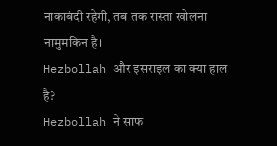नाकाबंदी रहेगी, तब तक रास्ता खोलना नामुमकिन है।
Hezbollah और इसराइल का क्या हाल है?
Hezbollah ने साफ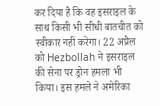कर दिया है कि वह इसराइल के साथ किसी भी सीधी बातचीत को स्वीकार नहीं करेगा। 22 अप्रैल को Hezbollah ने इसराइल की सेना पर ड्रोन हमला भी किया। इस हमले ने अमेरिका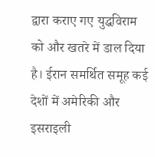द्वारा कराए गए युद्धविराम को और खतरे में डाल दिया है। ईरान समर्थित समूह कई देशों में अमेरिकी और इसराइली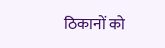ठिकानों को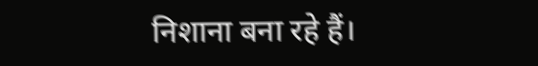निशाना बना रहे हैं।